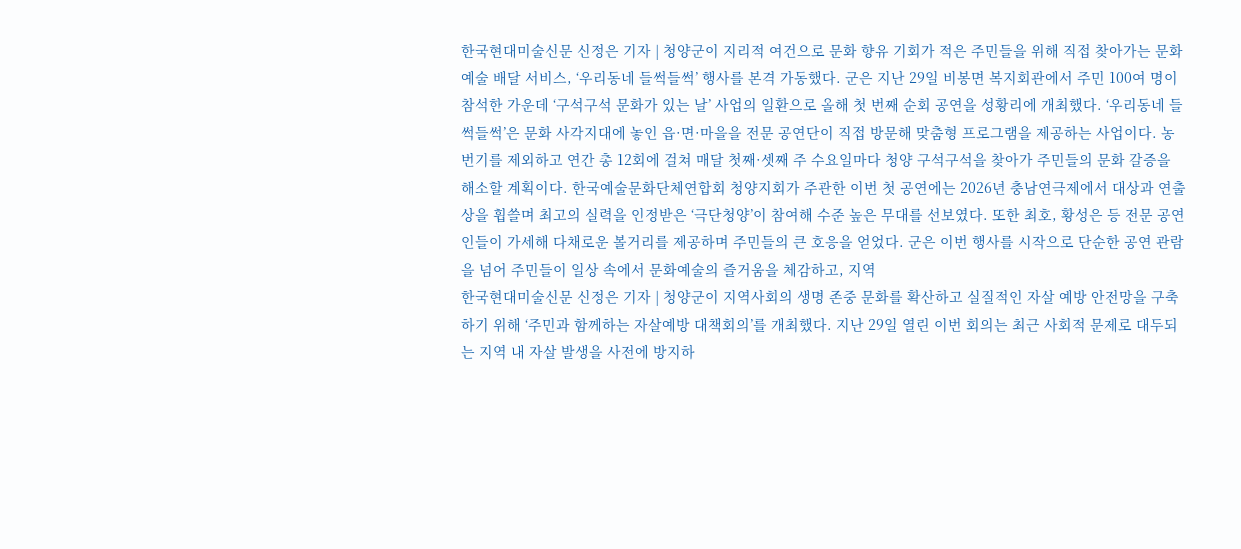한국현대미술신문 신정은 기자 | 청양군이 지리적 여건으로 문화 향유 기회가 적은 주민들을 위해 직접 찾아가는 문화예술 배달 서비스, ‘우리동네 들썩들썩’ 행사를 본격 가동했다. 군은 지난 29일 비봉면 복지회관에서 주민 100여 명이 참석한 가운데 ‘구석구석 문화가 있는 날’ 사업의 일환으로 올해 첫 번째 순회 공연을 성황리에 개최했다. ‘우리동네 들썩들썩’은 문화 사각지대에 놓인 읍·면·마을을 전문 공연단이 직접 방문해 맞춤형 프로그램을 제공하는 사업이다. 농번기를 제외하고 연간 총 12회에 걸쳐 매달 첫째·셋째 주 수요일마다 청양 구석구석을 찾아가 주민들의 문화 갈증을 해소할 계획이다. 한국예술문화단체연합회 청양지회가 주관한 이번 첫 공연에는 2026년 충남연극제에서 대상과 연출상을 휩쓸며 최고의 실력을 인정받은 ‘극단청양’이 참여해 수준 높은 무대를 선보였다. 또한 최호, 황성은 등 전문 공연인들이 가세해 다채로운 볼거리를 제공하며 주민들의 큰 호응을 얻었다. 군은 이번 행사를 시작으로 단순한 공연 관람을 넘어 주민들이 일상 속에서 문화예술의 즐거움을 체감하고, 지역
한국현대미술신문 신정은 기자 | 청양군이 지역사회의 생명 존중 문화를 확산하고 실질적인 자살 예방 안전망을 구축하기 위해 ‘주민과 함께하는 자살예방 대책회의’를 개최했다. 지난 29일 열린 이번 회의는 최근 사회적 문제로 대두되는 지역 내 자살 발생을 사전에 방지하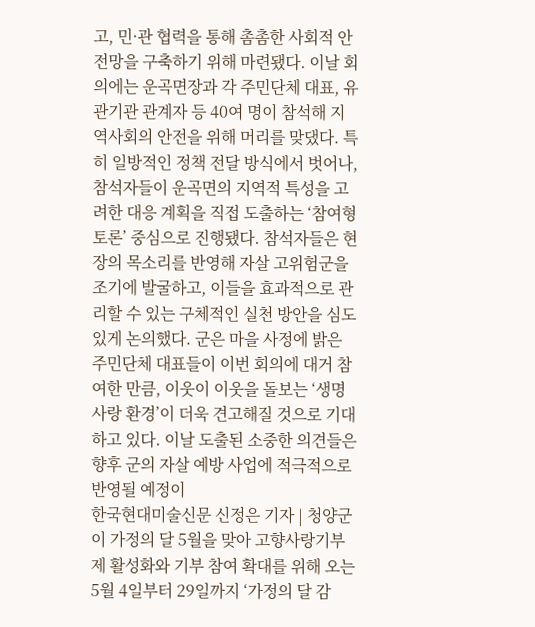고, 민·관 협력을 통해 촘촘한 사회적 안전망을 구축하기 위해 마련됐다. 이날 회의에는 운곡면장과 각 주민단체 대표, 유관기관 관계자 등 40여 명이 참석해 지역사회의 안전을 위해 머리를 맞댔다. 특히 일방적인 정책 전달 방식에서 벗어나, 참석자들이 운곡면의 지역적 특성을 고려한 대응 계획을 직접 도출하는 ‘참여형 토론’ 중심으로 진행됐다. 참석자들은 현장의 목소리를 반영해 자살 고위험군을 조기에 발굴하고, 이들을 효과적으로 관리할 수 있는 구체적인 실천 방안을 심도 있게 논의했다. 군은 마을 사정에 밝은 주민단체 대표들이 이번 회의에 대거 참여한 만큼, 이웃이 이웃을 돌보는 ‘생명 사랑 환경’이 더욱 견고해질 것으로 기대하고 있다. 이날 도출된 소중한 의견들은 향후 군의 자살 예방 사업에 적극적으로 반영될 예정이
한국현대미술신문 신정은 기자 | 청양군이 가정의 달 5월을 맞아 고향사랑기부제 활성화와 기부 참여 확대를 위해 오는 5월 4일부터 29일까지 ‘가정의 달 감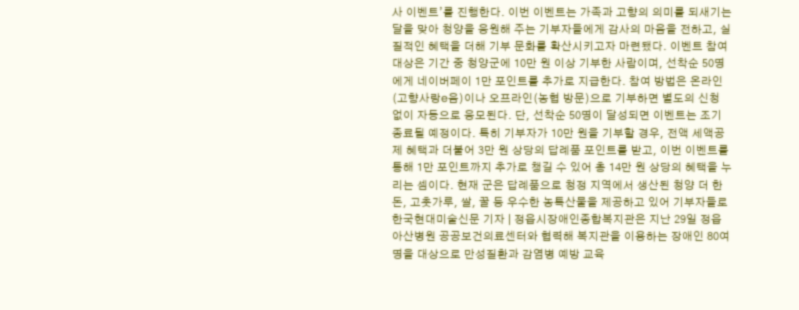사 이벤트’를 진행한다. 이번 이벤트는 가족과 고향의 의미를 되새기는 달을 맞아 청양을 응원해 주는 기부자들에게 감사의 마음을 전하고, 실질적인 혜택을 더해 기부 문화를 확산시키고자 마련됐다. 이벤트 참여 대상은 기간 중 청양군에 10만 원 이상 기부한 사람이며, 선착순 50명에게 네이버페이 1만 포인트를 추가로 지급한다. 참여 방법은 온라인(고향사랑e음)이나 오프라인(농협 방문)으로 기부하면 별도의 신청 없이 자동으로 응모된다. 단, 선착순 50명이 달성되면 이벤트는 조기 종료될 예정이다. 특히 기부자가 10만 원을 기부할 경우, 전액 세액공제 혜택과 더불어 3만 원 상당의 답례품 포인트를 받고, 이번 이벤트를 통해 1만 포인트까지 추가로 챙길 수 있어 총 14만 원 상당의 혜택을 누리는 셈이다. 현재 군은 답례품으로 청정 지역에서 생산된 청양 더 한돈, 고춧가루, 쌀, 꿀 등 우수한 농특산물을 제공하고 있어 기부자들로
한국현대미술신문 기자 | 정읍시장애인종합복지관은 지난 29일 정읍아산병원 공공보건의료센터와 협력해 복지관을 이용하는 장애인 80여 명을 대상으로 만성질환과 감염병 예방 교육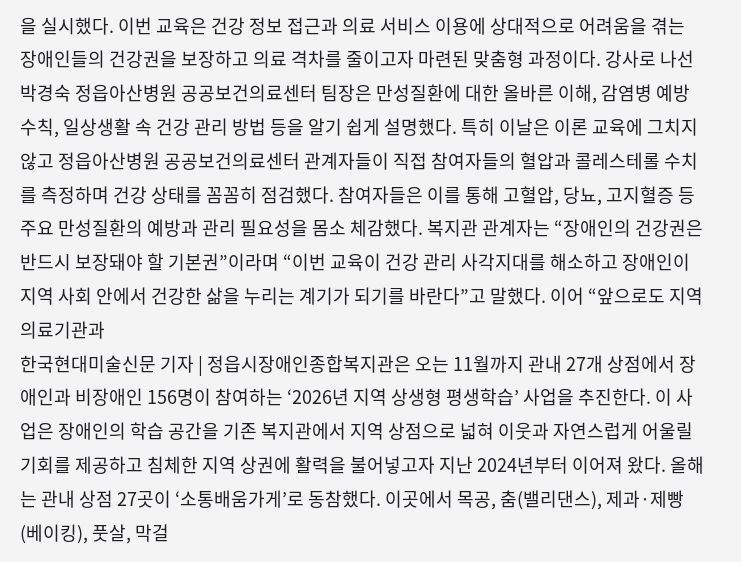을 실시했다. 이번 교육은 건강 정보 접근과 의료 서비스 이용에 상대적으로 어려움을 겪는 장애인들의 건강권을 보장하고 의료 격차를 줄이고자 마련된 맞춤형 과정이다. 강사로 나선 박경숙 정읍아산병원 공공보건의료센터 팀장은 만성질환에 대한 올바른 이해, 감염병 예방 수칙, 일상생활 속 건강 관리 방법 등을 알기 쉽게 설명했다. 특히 이날은 이론 교육에 그치지 않고 정읍아산병원 공공보건의료센터 관계자들이 직접 참여자들의 혈압과 콜레스테롤 수치를 측정하며 건강 상태를 꼼꼼히 점검했다. 참여자들은 이를 통해 고혈압, 당뇨, 고지혈증 등 주요 만성질환의 예방과 관리 필요성을 몸소 체감했다. 복지관 관계자는 “장애인의 건강권은 반드시 보장돼야 할 기본권”이라며 “이번 교육이 건강 관리 사각지대를 해소하고 장애인이 지역 사회 안에서 건강한 삶을 누리는 계기가 되기를 바란다”고 말했다. 이어 “앞으로도 지역 의료기관과
한국현대미술신문 기자 | 정읍시장애인종합복지관은 오는 11월까지 관내 27개 상점에서 장애인과 비장애인 156명이 참여하는 ‘2026년 지역 상생형 평생학습’ 사업을 추진한다. 이 사업은 장애인의 학습 공간을 기존 복지관에서 지역 상점으로 넓혀 이웃과 자연스럽게 어울릴 기회를 제공하고 침체한 지역 상권에 활력을 불어넣고자 지난 2024년부터 이어져 왔다. 올해는 관내 상점 27곳이 ‘소통배움가게’로 동참했다. 이곳에서 목공, 춤(밸리댄스), 제과·제빵(베이킹), 풋살, 막걸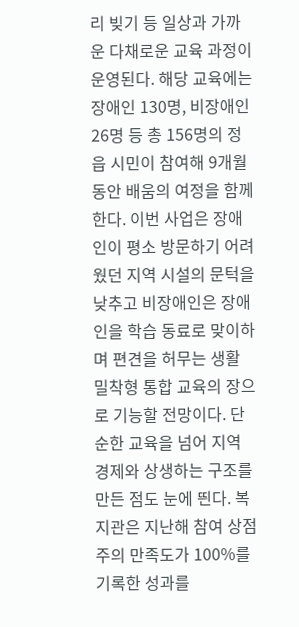리 빚기 등 일상과 가까운 다채로운 교육 과정이 운영된다. 해당 교육에는 장애인 130명, 비장애인 26명 등 총 156명의 정읍 시민이 참여해 9개월 동안 배움의 여정을 함께한다. 이번 사업은 장애인이 평소 방문하기 어려웠던 지역 시설의 문턱을 낮추고 비장애인은 장애인을 학습 동료로 맞이하며 편견을 허무는 생활 밀착형 통합 교육의 장으로 기능할 전망이다. 단순한 교육을 넘어 지역 경제와 상생하는 구조를 만든 점도 눈에 띈다. 복지관은 지난해 참여 상점주의 만족도가 100%를 기록한 성과를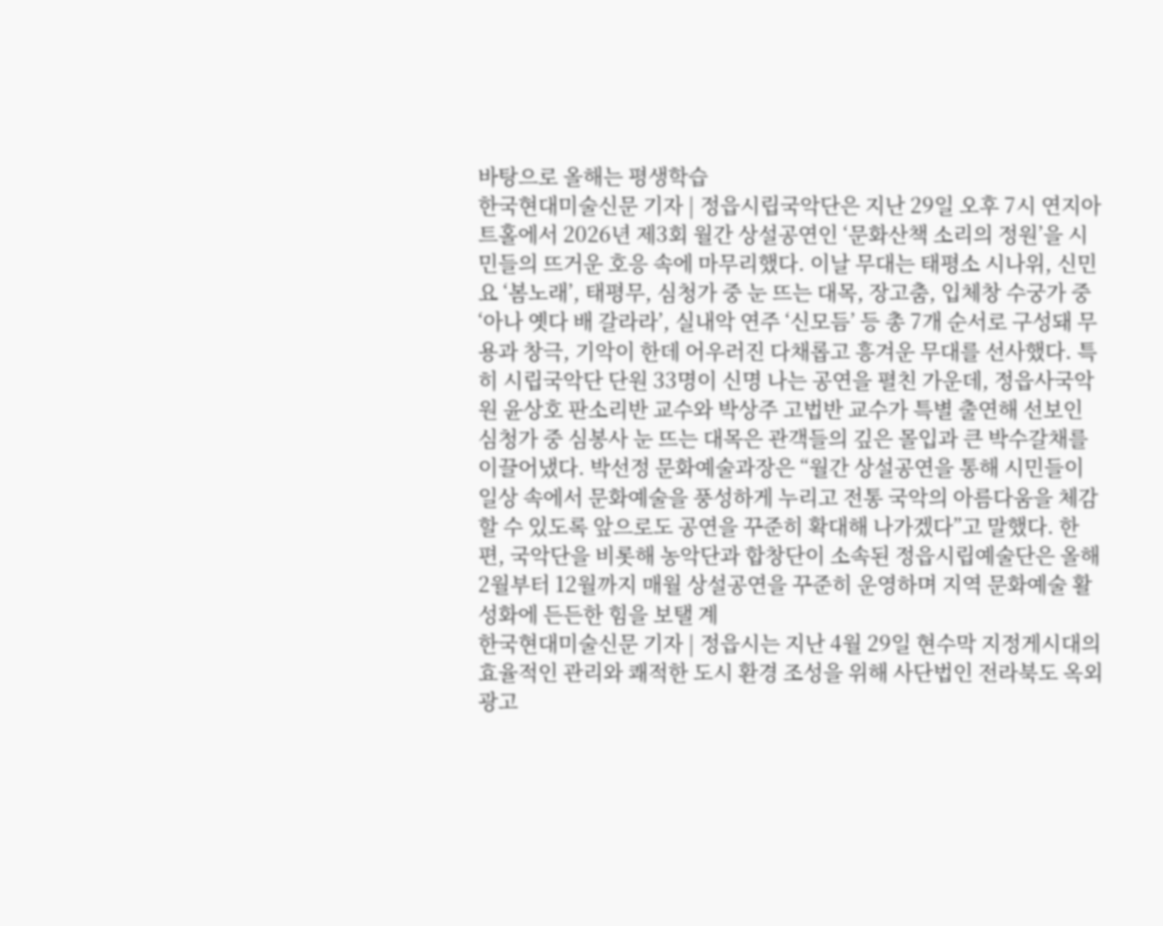바탕으로 올해는 평생학습
한국현대미술신문 기자 | 정읍시립국악단은 지난 29일 오후 7시 연지아트홀에서 2026년 제3회 월간 상설공연인 ‘문화산책 소리의 정원’을 시민들의 뜨거운 호응 속에 마무리했다. 이날 무대는 태평소 시나위, 신민요 ‘봄노래’, 태평무, 심청가 중 눈 뜨는 대목, 장고춤, 입체창 수궁가 중 ‘아나 옛다 배 갈라라’, 실내악 연주 ‘신모듬’ 등 총 7개 순서로 구성돼 무용과 창극, 기악이 한데 어우러진 다채롭고 흥겨운 무대를 선사했다. 특히 시립국악단 단원 33명이 신명 나는 공연을 펼친 가운데, 정읍사국악원 윤상호 판소리반 교수와 박상주 고법반 교수가 특별 출연해 선보인 심청가 중 심봉사 눈 뜨는 대목은 관객들의 깊은 몰입과 큰 박수갈채를 이끌어냈다. 박선정 문화예술과장은 “월간 상설공연을 통해 시민들이 일상 속에서 문화예술을 풍성하게 누리고 전통 국악의 아름다움을 체감할 수 있도록 앞으로도 공연을 꾸준히 확대해 나가겠다”고 말했다. 한편, 국악단을 비롯해 농악단과 합창단이 소속된 정읍시립예술단은 올해 2월부터 12월까지 매월 상설공연을 꾸준히 운영하며 지역 문화예술 활성화에 든든한 힘을 보탤 계
한국현대미술신문 기자 | 정읍시는 지난 4월 29일 현수막 지정게시대의 효율적인 관리와 쾌적한 도시 환경 조성을 위해 사단법인 전라북도 옥외광고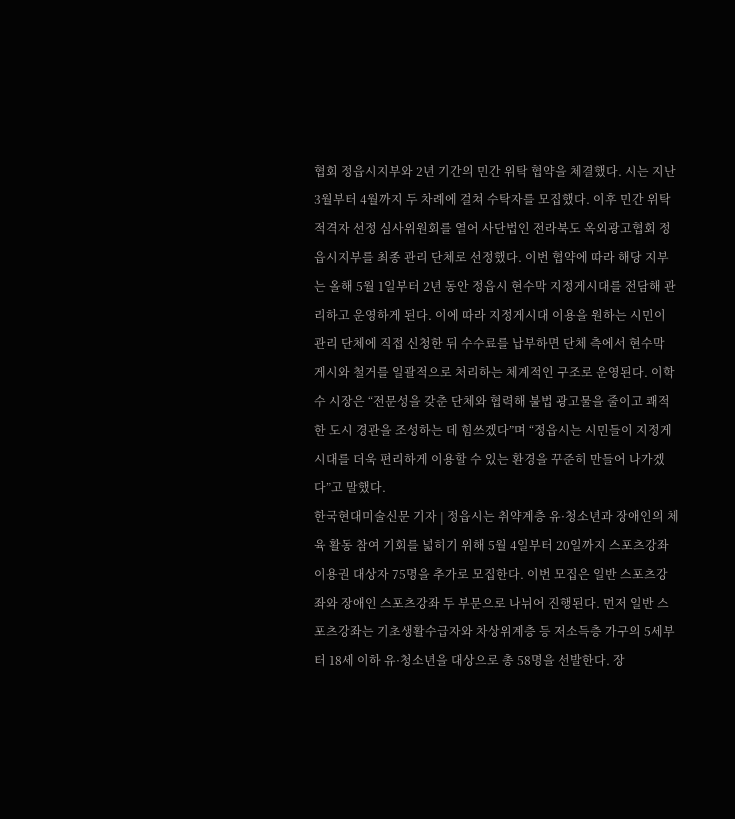협회 정읍시지부와 2년 기간의 민간 위탁 협약을 체결했다. 시는 지난 3월부터 4월까지 두 차례에 걸쳐 수탁자를 모집했다. 이후 민간 위탁 적격자 선정 심사위원회를 열어 사단법인 전라북도 옥외광고협회 정읍시지부를 최종 관리 단체로 선정했다. 이번 협약에 따라 해당 지부는 올해 5월 1일부터 2년 동안 정읍시 현수막 지정게시대를 전담해 관리하고 운영하게 된다. 이에 따라 지정게시대 이용을 원하는 시민이 관리 단체에 직접 신청한 뒤 수수료를 납부하면 단체 측에서 현수막 게시와 철거를 일괄적으로 처리하는 체계적인 구조로 운영된다. 이학수 시장은 “전문성을 갖춘 단체와 협력해 불법 광고물을 줄이고 쾌적한 도시 경관을 조성하는 데 힘쓰겠다”며 “정읍시는 시민들이 지정게시대를 더욱 편리하게 이용할 수 있는 환경을 꾸준히 만들어 나가겠다”고 말했다.
한국현대미술신문 기자 | 정읍시는 취약계층 유·청소년과 장애인의 체육 활동 참여 기회를 넓히기 위해 5월 4일부터 20일까지 스포츠강좌이용권 대상자 75명을 추가로 모집한다. 이번 모집은 일반 스포츠강좌와 장애인 스포츠강좌 두 부문으로 나뉘어 진행된다. 먼저 일반 스포츠강좌는 기초생활수급자와 차상위계층 등 저소득층 가구의 5세부터 18세 이하 유·청소년을 대상으로 총 58명을 선발한다. 장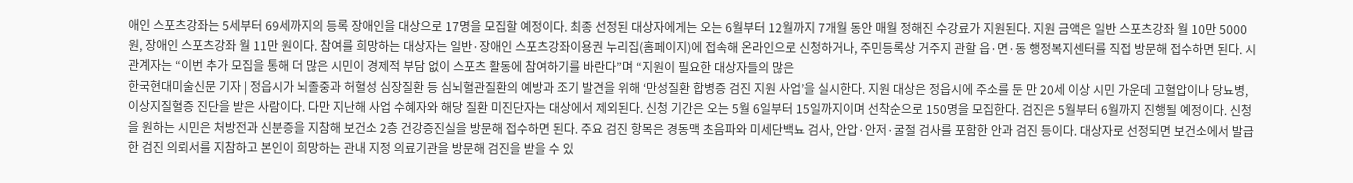애인 스포츠강좌는 5세부터 69세까지의 등록 장애인을 대상으로 17명을 모집할 예정이다. 최종 선정된 대상자에게는 오는 6월부터 12월까지 7개월 동안 매월 정해진 수강료가 지원된다. 지원 금액은 일반 스포츠강좌 월 10만 5000원, 장애인 스포츠강좌 월 11만 원이다. 참여를 희망하는 대상자는 일반·장애인 스포츠강좌이용권 누리집(홈페이지)에 접속해 온라인으로 신청하거나, 주민등록상 거주지 관할 읍·면·동 행정복지센터를 직접 방문해 접수하면 된다. 시 관계자는 “이번 추가 모집을 통해 더 많은 시민이 경제적 부담 없이 스포츠 활동에 참여하기를 바란다”며 “지원이 필요한 대상자들의 많은
한국현대미술신문 기자 | 정읍시가 뇌졸중과 허혈성 심장질환 등 심뇌혈관질환의 예방과 조기 발견을 위해 ‘만성질환 합병증 검진 지원 사업’을 실시한다. 지원 대상은 정읍시에 주소를 둔 만 20세 이상 시민 가운데 고혈압이나 당뇨병, 이상지질혈증 진단을 받은 사람이다. 다만 지난해 사업 수혜자와 해당 질환 미진단자는 대상에서 제외된다. 신청 기간은 오는 5월 6일부터 15일까지이며 선착순으로 150명을 모집한다. 검진은 5월부터 6월까지 진행될 예정이다. 신청을 원하는 시민은 처방전과 신분증을 지참해 보건소 2층 건강증진실을 방문해 접수하면 된다. 주요 검진 항목은 경동맥 초음파와 미세단백뇨 검사, 안압·안저·굴절 검사를 포함한 안과 검진 등이다. 대상자로 선정되면 보건소에서 발급한 검진 의뢰서를 지참하고 본인이 희망하는 관내 지정 의료기관을 방문해 검진을 받을 수 있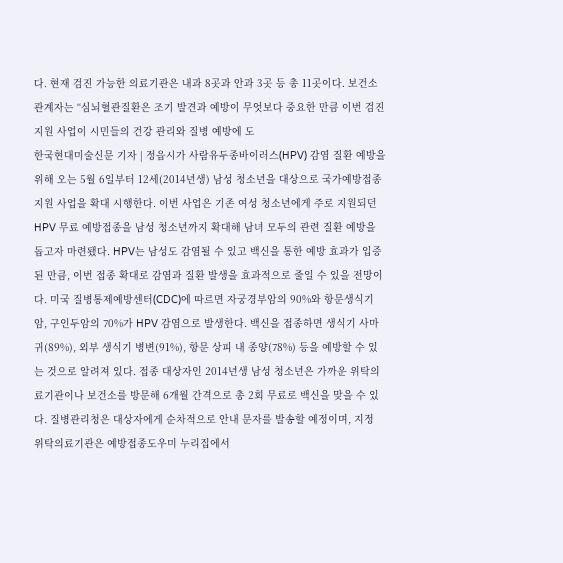다. 현재 검진 가능한 의료기관은 내과 8곳과 안과 3곳 등 총 11곳이다. 보건소 관계자는 “심뇌혈관질환은 조기 발견과 예방이 무엇보다 중요한 만큼 이번 검진 지원 사업이 시민들의 건강 관리와 질병 예방에 도
한국현대미술신문 기자 | 정읍시가 사람유두종바이러스(HPV) 감염 질환 예방을 위해 오는 5월 6일부터 12세(2014년생) 남성 청소년을 대상으로 국가예방접종 지원 사업을 확대 시행한다. 이번 사업은 기존 여성 청소년에게 주로 지원되던 HPV 무료 예방접종을 남성 청소년까지 확대해 남녀 모두의 관련 질환 예방을 돕고자 마련됐다. HPV는 남성도 감염될 수 있고 백신을 통한 예방 효과가 입증된 만큼, 이번 접종 확대로 감염과 질환 발생을 효과적으로 줄일 수 있을 전망이다. 미국 질병통제예방센터(CDC)에 따르면 자궁경부암의 90%와 항문생식기암, 구인두암의 70%가 HPV 감염으로 발생한다. 백신을 접종하면 생식기 사마귀(89%), 외부 생식기 병변(91%), 항문 상피 내 종양(78%) 등을 예방할 수 있는 것으로 알려져 있다. 접종 대상자인 2014년생 남성 청소년은 가까운 위탁의료기관이나 보건소를 방문해 6개월 간격으로 총 2회 무료로 백신을 맞을 수 있다. 질병관리청은 대상자에게 순차적으로 안내 문자를 발송할 예정이며, 지정 위탁의료기관은 예방접종도우미 누리집에서